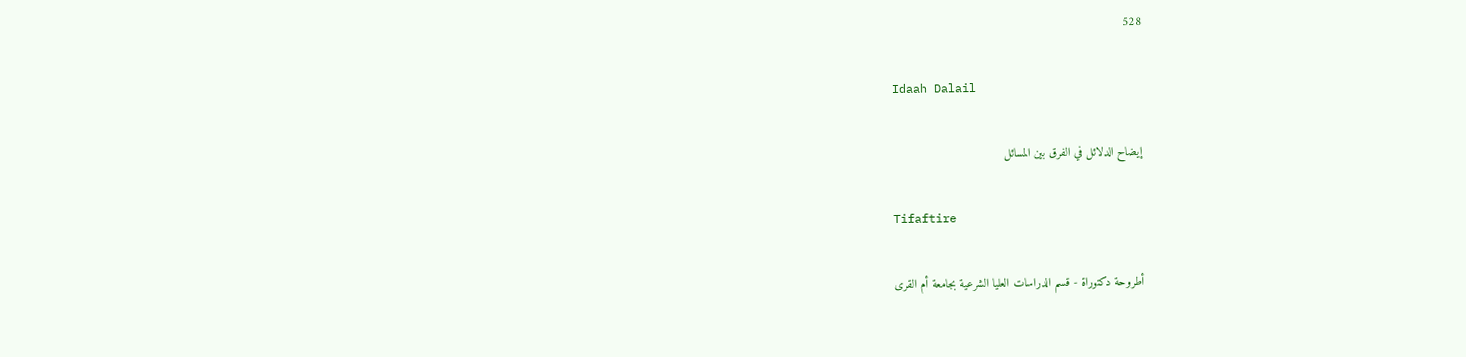528

Idaah Dalail

إيضاح الدلائل في الفرق بين المسائل

Tifaftire

أطروحة دكتوراة - قسم الدراسات العليا الشرعية بجامعة أم القرى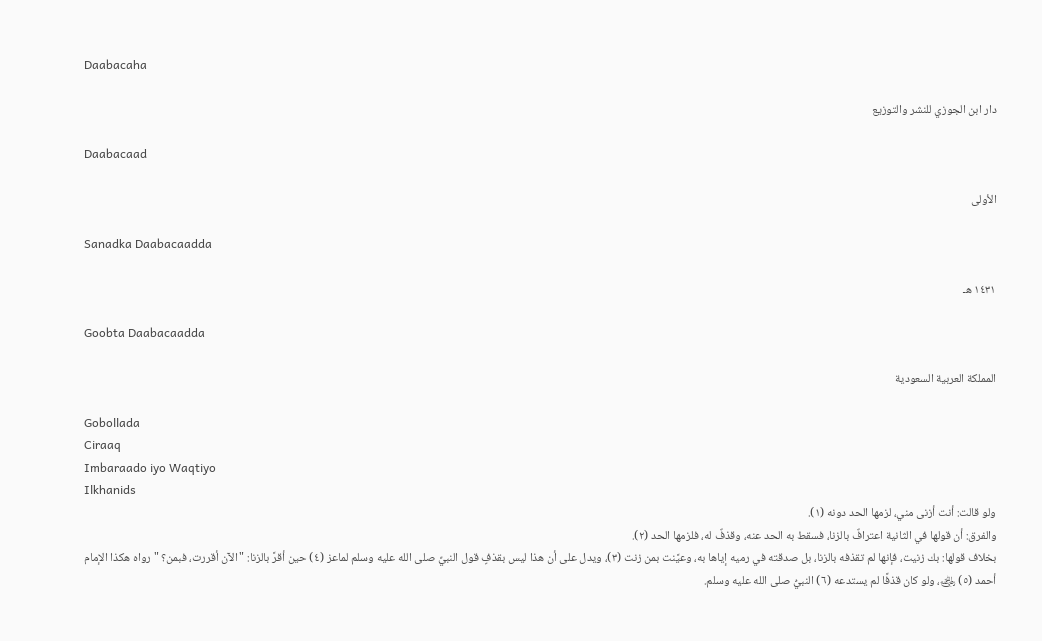Daabacaha

دار ابن الجوزي للنشر والتوزيع

Daabacaad

الأولى

Sanadka Daabacaadda

١٤٣١ هـ

Goobta Daabacaadda

المملكة العربية السعودية

Gobollada
Ciraaq
Imbaraado iyo Waqtiyo
Ilkhanids
ولو قالت: أنت أزنى مني، لزمها الحد دونه (١).
والفرق: أن قولها في الثانية اعترافٌ بالزنا، فسقط به الحد عنه، وقذفٌ له، فلزمها الحد (٢).
بخلاف قولها: بك زنيت، فإنها لم تقذفه بالزنا، بل صدقته في رميه إياها به، وعيَّنت بمن زنت (٣)، ويدل على أن هذا ليس بقذفٍ قول النبيِّ صلى الله عليه وسلم لماعز (٤) حين أقرَّ بالزنا: "الآن أقررت، فبمن؟ " رواه هكذا الإمام أحمد (٥) ﵁، ولو كان قذفًا لم يستدعه (٦) النبيُّ صلى الله عليه وسلم.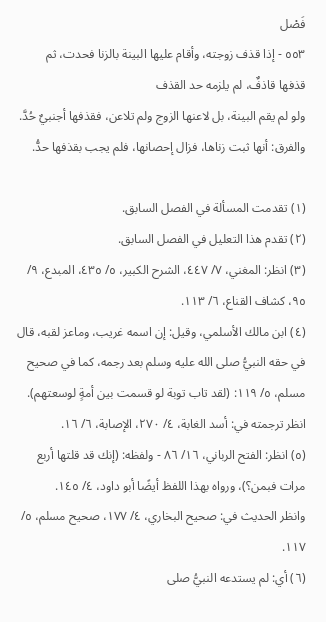فَصْل
٥٥٣ - إذا قذف زوجته، وأقام عليها البينة بالزنا فحدت، ثم قذفها قاذفٌ، لم يلزمه حد القذف
ولو لم يقم البينة، بل لاعنها الزوج ولم تلاعن، فقذفها أجنبيٌ حُدَّ.
والفرق: أنها ثبت زناها، فزال إحصانها، فلم يجب بقذفها حدُّ.

(١) تقدمت المسألة في الفصل السابق.
(٢) تقدم هذا التعليل في الفصل السابق.
(٣) انظر: المغني، ٧/ ٤٤٧، الشرح الكبير، ٥/ ٤٣٥، المبدع، ٩/ ٩٥، كشاف القناع، ٦/ ١١٣.
(٤) ابن مالك الأسلمي، وقيل: إن اسمه غريب، وماعز لقبه، قال في حقه النبيُّ صلى الله عليه وسلم بعد رجمه، كما في صحيح مسلم، ٥/ ١١٩: (لقد تاب توبة لو قسمت بين أمةٍ لوسعتهم).
انظر ترجمته في: أسد الغابة، ٤/ ٢٧٠، الإصابة، ٦/ ١٦.
(٥) انظر: الفتح الرباني، ١٦/ ٨٦ - ولفظه: (إنك قد قلتها أربع مرات فبمن؟)، ورواه بهذا اللفظ أيضًا أبو داود، ٤/ ١٤٥.
وانظر الحديث في: صحيح البخاري، ٤/ ١٧٧، صحيح مسلم، ٥/ ١١٧.
(٦) أي: لم يستدعه النبيُّ صلى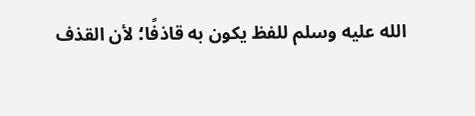الله عليه وسلم للفظ يكون به قاذفًا؛ لأن القذف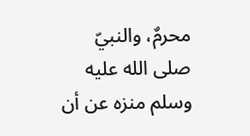محرمٌ، والنبيّ صلى الله عليه وسلم منزه عن أن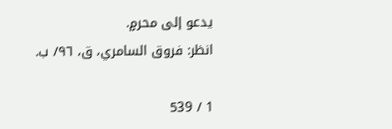يدعو إلى محرمٍ.
انظر: فروق السامري، ق، ٩٦/ ب.

1 / 539